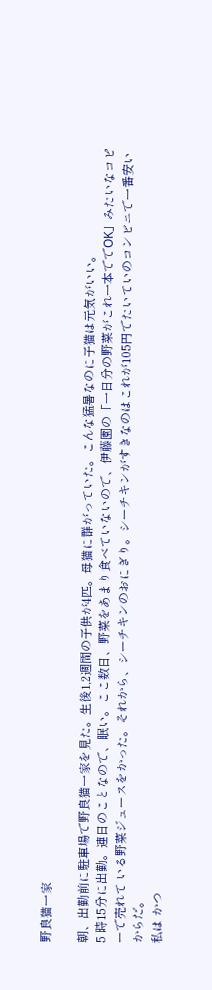野良猫一家

朝、出勤前に駐車場で野良猫一家を見た。生後1,2週間の子供が4匹。母猫に群がっていた。こんな猛暑なのに子猫は元気がいい。
5 時15分に出勤。連日のことなので、眠い。ここ数日、野菜をあまり食べていないので、伊藤園の「一日分の野菜がこれ一本ででOK」みたいなコピーで売れて いる野菜ジュースをかった。それから、シーチキンのおにぎり。シーチキンがすきなのはこれが105円でたいていのコンビニで一番安いからだ。
私は かつ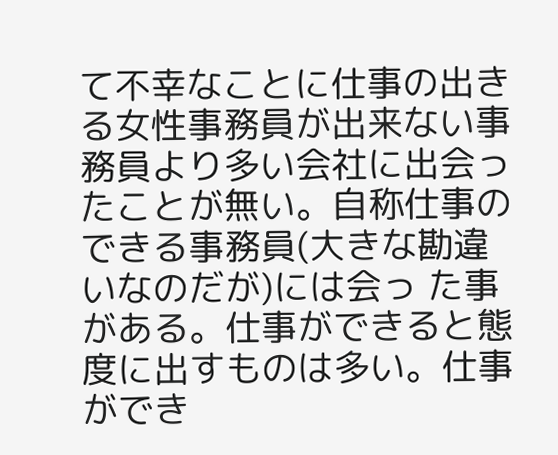て不幸なことに仕事の出きる女性事務員が出来ない事務員より多い会社に出会ったことが無い。自称仕事のできる事務員(大きな勘違いなのだが)には会っ た事がある。仕事ができると態度に出すものは多い。仕事ができ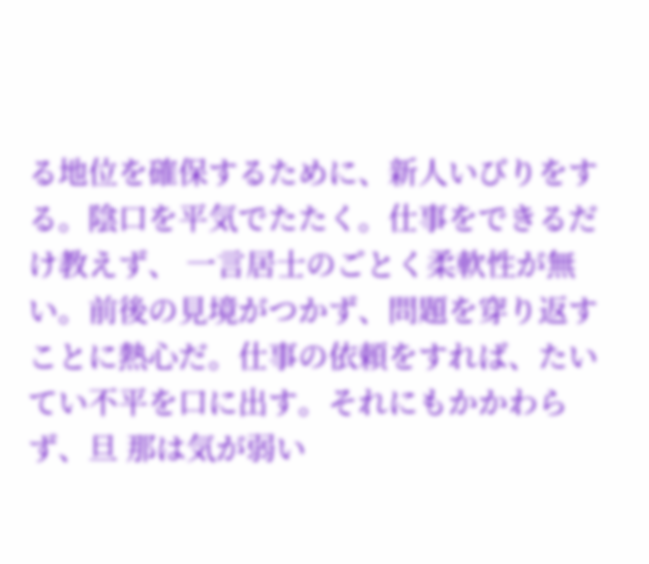る地位を確保するために、新人いびりをする。陰口を平気でたたく。仕事をできるだけ教えず、 一言居士のごとく柔軟性が無い。前後の見境がつかず、問題を穿り返すことに熱心だ。仕事の依頼をすれば、たいてい不平を口に出す。それにもかかわらず、旦 那は気が弱い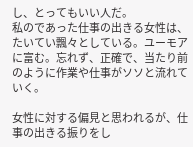し、とってもいい人だ。
私のであった仕事の出きる女性は、たいてい飄々としている。ユーモアに富む。忘れず、正確で、当たり前のように作業や仕事がソソと流れていく。

女性に対する偏見と思われるが、仕事の出きる振りをし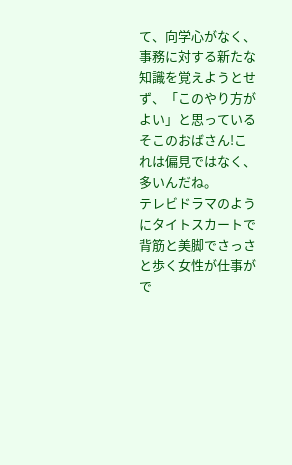て、向学心がなく、事務に対する新たな知識を覚えようとせず、「このやり方がよい」と思っているそこのおばさん!これは偏見ではなく、多いんだね。
テレビドラマのようにタイトスカートで背筋と美脚でさっさと歩く女性が仕事がで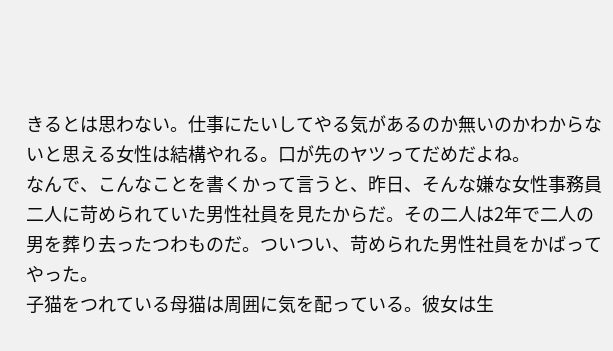きるとは思わない。仕事にたいしてやる気があるのか無いのかわからないと思える女性は結構やれる。口が先のヤツってだめだよね。
なんで、こんなことを書くかって言うと、昨日、そんな嫌な女性事務員二人に苛められていた男性社員を見たからだ。その二人は2年で二人の男を葬り去ったつわものだ。ついつい、苛められた男性社員をかばってやった。
子猫をつれている母猫は周囲に気を配っている。彼女は生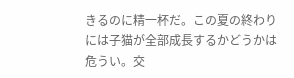きるのに精一杯だ。この夏の終わりには子猫が全部成長するかどうかは危うい。交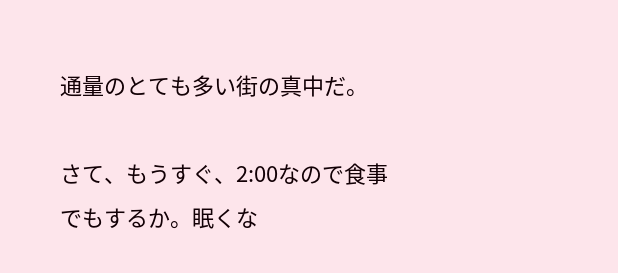通量のとても多い街の真中だ。

さて、もうすぐ、2:00なので食事でもするか。眠くな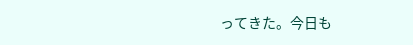ってきた。今日も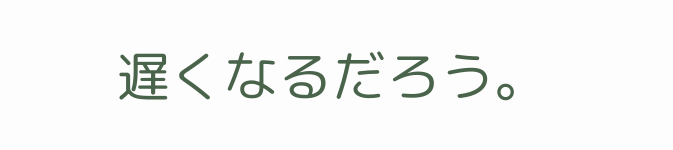遅くなるだろう。